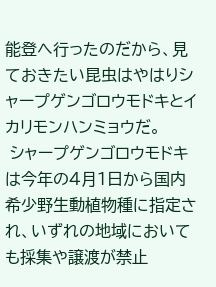能登へ行ったのだから、見ておきたい昆虫はやはりシャープゲンゴロウモドキとイカリモンハンミョウだ。
 シャープゲンゴロウモドキは今年の4月1日から国内希少野生動植物種に指定され、いずれの地域においても採集や譲渡が禁止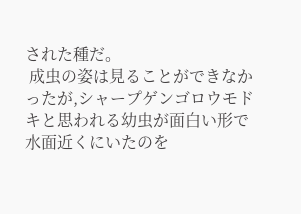された種だ。
 成虫の姿は見ることができなかったが,シャープゲンゴロウモドキと思われる幼虫が面白い形で水面近くにいたのを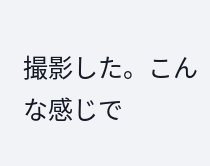撮影した。こんな感じで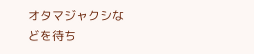オタマジャクシなどを待ち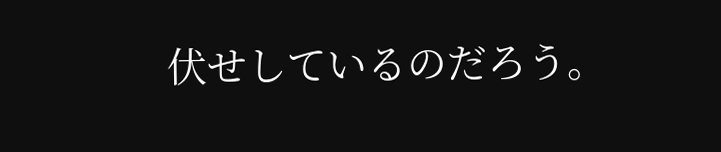伏せしているのだろう。